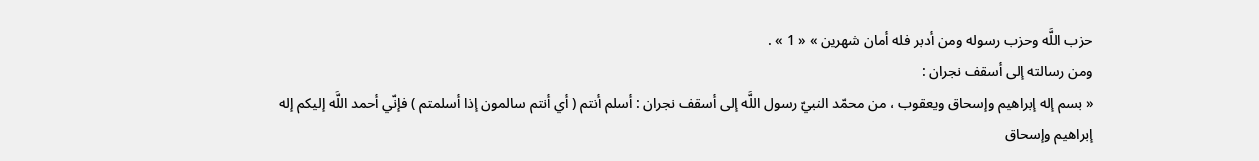حزب اللَّه وحزب رسوله ومن أدبر فله أمان شهرين » « 1 » .
ومن رسالته إلى أسقف نجران :
« بسم إله إبراهيم وإسحاق ويعقوب ، من محمّد النبيّ رسول اللَّه إلى أسقف نجران : أسلم أنتم ( أي أنتم سالمون إذا أسلمتم ) فإنّي أحمد اللَّه إليكم إله إبراهيم وإسحاق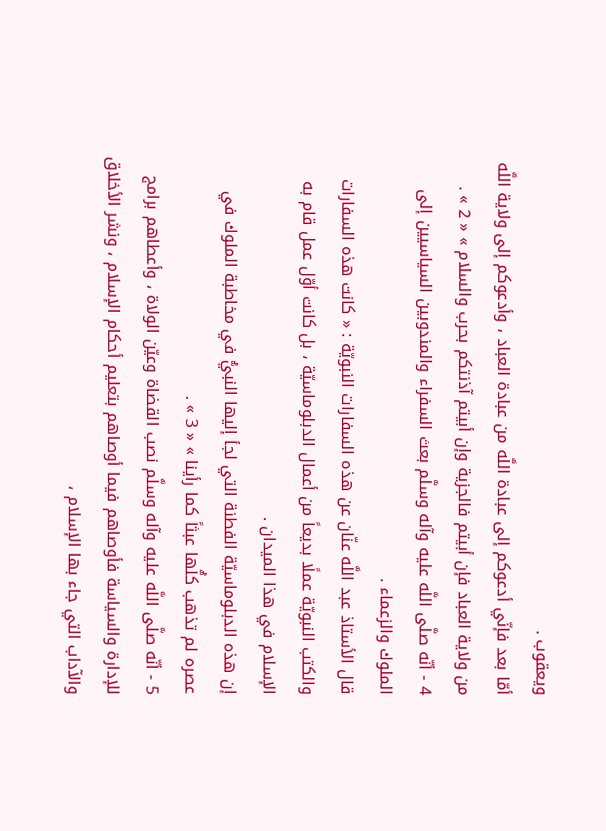ويعقوب .
أمّا بعد فإنّي أدعوكم إلى عبادة اللَّه من عبادة العباد ، وأدعوكم إلى ولاية اللَّه من ولاية العباد فإن أبيتم فالجزية وإن أبيتم آذنتكم بحرب والسلام » « 2 » .
4 - أنّه صلَّى اللَّه عليه وآله وسلَّم بعث السفراء والمندوبين السياسيين إلى الملوك والزعماء .
قال الأستاذ عبد اللَّه عنّان عن هذه السفارات النبويّة : « كانت هذه السفارات والكتب النبويّة عملًا بديعاً من أعمال الدبلوماسيّة ، بل كانت أوّل عمل قام به الإسلام في هذا الميدان .
إن هذه الدبلوماسيّة الفطنة التي لجأ إليها النبيُّ في مخاطبة الملوك في عصره لم تذهب كلُّها عبثاً كما رأينا » « 3 » .
5 - أنّه صلَّى اللَّه عليه وآله وسلَّم نصب القضاة وعيّن الولاة ، وأعطاهم برامج للإدارة والسياسة فأوصاهم فيما أوصاهم بتعليم أحكام الإسلام ، ونشر الأخلاق والآداب التي جاء بها الإسلام ،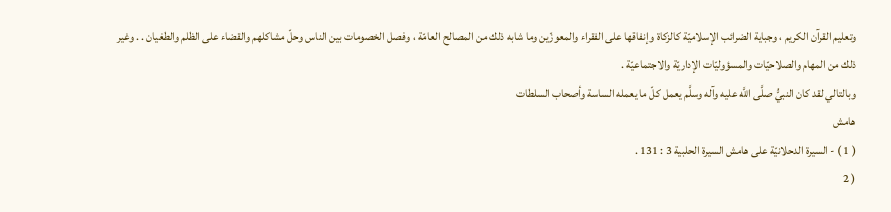وتعليم القرآن الكريم ، وجباية الضرائب الإسلاميّة كالزكاة وإنفاقها على الفقراء والمعوزّين وما شابه ذلك من المصالح العامّة ، وفصل الخصومات بين الناس وحلّ مشاكلهم والقضاء على الظلم والطغيان . . وغير ذلك من المهام والصلاحيّات والمسؤوليّات الإداريّة والاجتماعيّة .
وبالتالي لقد كان النبيُّ صلَّى اللَّه عليه وآله وسلَّم يعمل كلّ ما يعمله الساسة وأصحاب السلطات
هامش
( 1 ) - السيرة الدحلانيّة على هامش السيرة الحلبية 3 : 131 .
( 2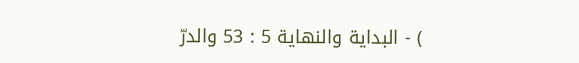) - البداية والنهاية 5 : 53 والدرّ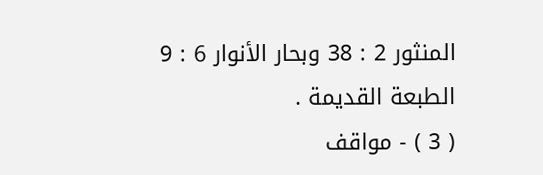المنثور 2 : 38 وبحار الأنوار 6 : 9 الطبعة القديمة .
( 3 ) - مواقف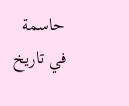حاسمة في تاريخ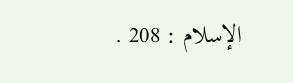الإسلام : 208 .